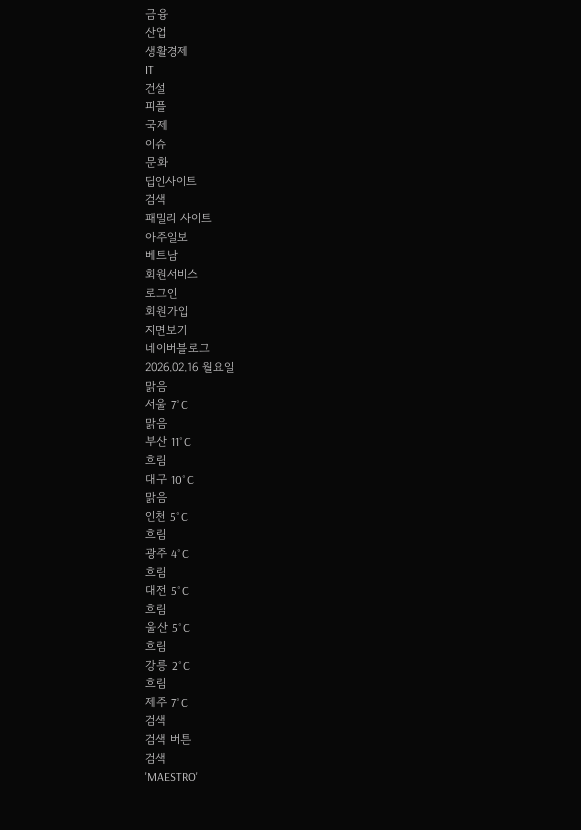금융
산업
생활경제
IT
건설
피플
국제
이슈
문화
딥인사이트
검색
패밀리 사이트
아주일보
베트남
회원서비스
로그인
회원가입
지면보기
네이버블로그
2026.02.16 월요일
맑음
서울 7˚C
맑음
부산 11˚C
흐림
대구 10˚C
맑음
인천 5˚C
흐림
광주 4˚C
흐림
대전 5˚C
흐림
울산 5˚C
흐림
강릉 2˚C
흐림
제주 7˚C
검색
검색 버튼
검색
'MAESTRO'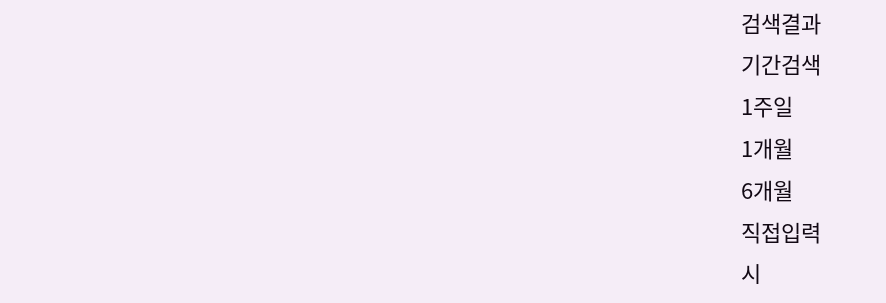검색결과
기간검색
1주일
1개월
6개월
직접입력
시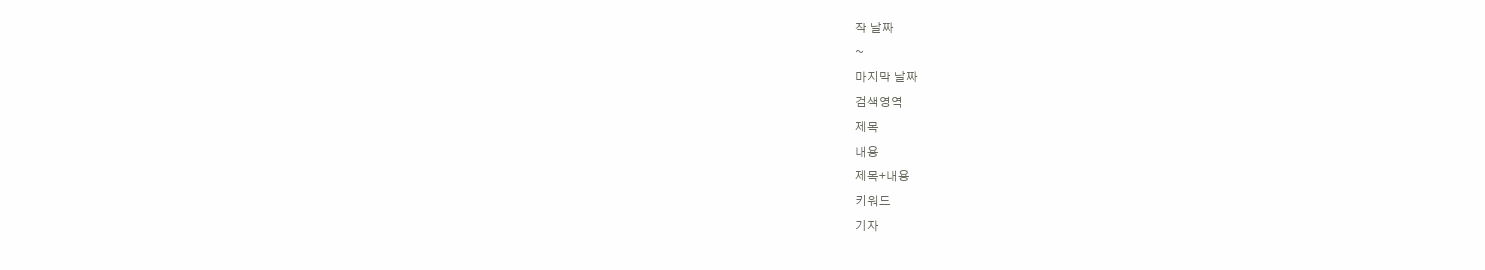작 날짜
~
마지막 날짜
검색영역
제목
내용
제목+내용
키워드
기자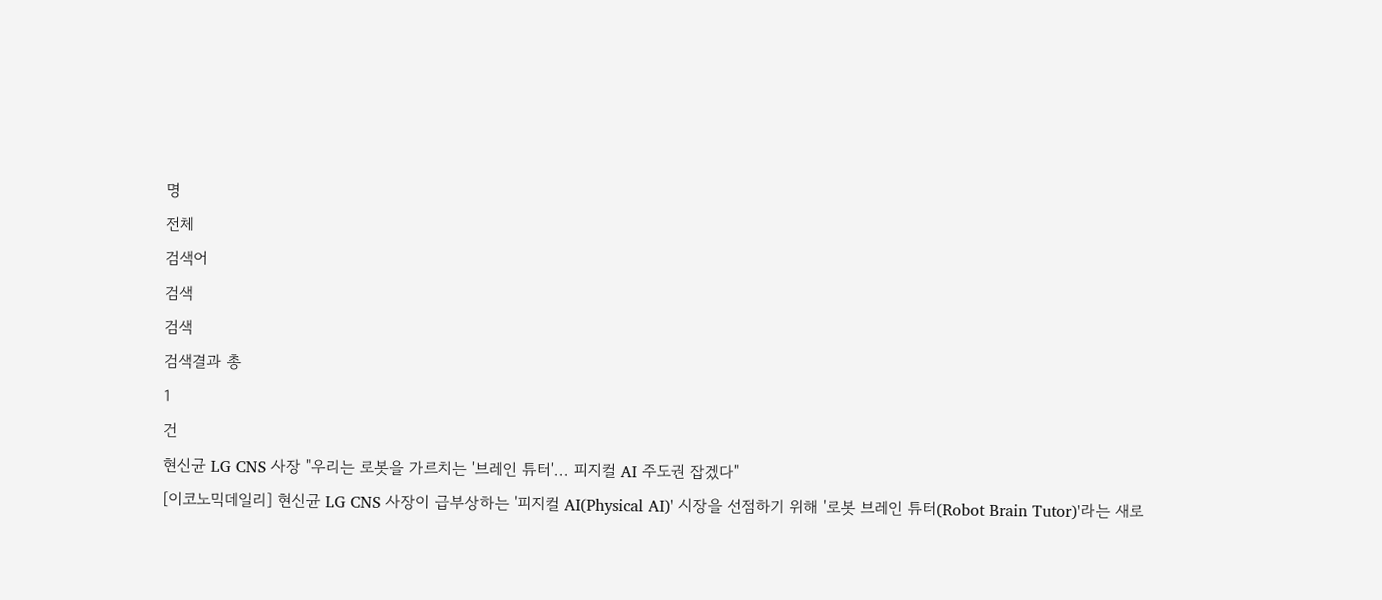명
전체
검색어
검색
검색
검색결과 총
1
건
현신균 LG CNS 사장 "우리는 로봇을 가르치는 '브레인 튜터'... 피지컬 AI 주도권 잡겠다"
[이코노믹데일리] 현신균 LG CNS 사장이 급부상하는 '피지컬 AI(Physical AI)' 시장을 선점하기 위해 '로봇 브레인 튜터(Robot Brain Tutor)'라는 새로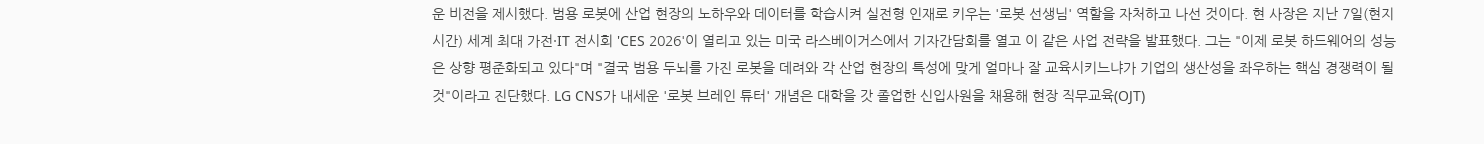운 비전을 제시했다. 범용 로봇에 산업 현장의 노하우와 데이터를 학습시켜 실전형 인재로 키우는 '로봇 선생님' 역할을 자처하고 나선 것이다. 현 사장은 지난 7일(현지시간) 세계 최대 가전·IT 전시회 'CES 2026'이 열리고 있는 미국 라스베이거스에서 기자간담회를 열고 이 같은 사업 전략을 발표했다. 그는 "이제 로봇 하드웨어의 성능은 상향 평준화되고 있다"며 "결국 범용 두뇌를 가진 로봇을 데려와 각 산업 현장의 특성에 맞게 얼마나 잘 교육시키느냐가 기업의 생산성을 좌우하는 핵심 경쟁력이 될 것"이라고 진단했다. LG CNS가 내세운 '로봇 브레인 튜터' 개념은 대학을 갓 졸업한 신입사원을 채용해 현장 직무교육(OJT)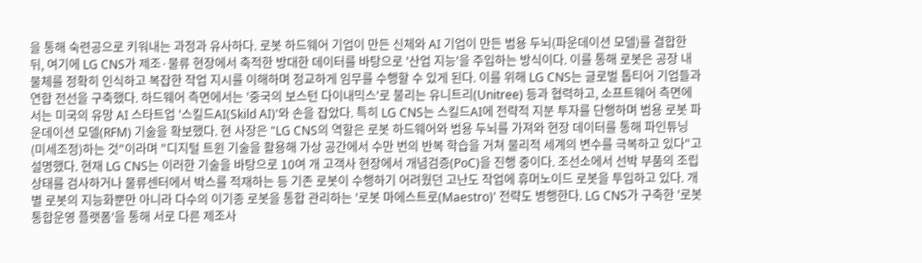을 통해 숙련공으로 키워내는 과정과 유사하다. 로봇 하드웨어 기업이 만든 신체와 AI 기업이 만든 범용 두뇌(파운데이션 모델)를 결합한 뒤, 여기에 LG CNS가 제조·물류 현장에서 축적한 방대한 데이터를 바탕으로 '산업 지능'을 주입하는 방식이다. 이를 통해 로봇은 공장 내 물체를 정확히 인식하고 복잡한 작업 지시를 이해하며 정교하게 임무를 수행할 수 있게 된다. 이를 위해 LG CNS는 글로벌 톱티어 기업들과 연합 전선을 구축했다. 하드웨어 측면에서는 '중국의 보스턴 다이내믹스'로 불리는 유니트리(Unitree) 등과 협력하고, 소프트웨어 측면에서는 미국의 유망 AI 스타트업 '스킬드AI(Skild AI)'와 손을 잡았다. 특히 LG CNS는 스킬드AI에 전략적 지분 투자를 단행하며 범용 로봇 파운데이션 모델(RFM) 기술을 확보했다. 현 사장은 "LG CNS의 역할은 로봇 하드웨어와 범용 두뇌를 가져와 현장 데이터를 통해 파인튜닝(미세조정)하는 것"이라며 "디지털 트윈 기술을 활용해 가상 공간에서 수만 번의 반복 학습을 거쳐 물리적 세계의 변수를 극복하고 있다"고 설명했다. 현재 LG CNS는 이러한 기술을 바탕으로 10여 개 고객사 현장에서 개념검증(PoC)을 진행 중이다. 조선소에서 선박 부품의 조립 상태를 검사하거나 물류센터에서 박스를 적재하는 등 기존 로봇이 수행하기 어려웠던 고난도 작업에 휴머노이드 로봇을 투입하고 있다. 개별 로봇의 지능화뿐만 아니라 다수의 이기종 로봇을 통합 관리하는 '로봇 마에스트로(Maestro)' 전략도 병행한다. LG CNS가 구축한 '로봇 통합운영 플랫폼'을 통해 서로 다른 제조사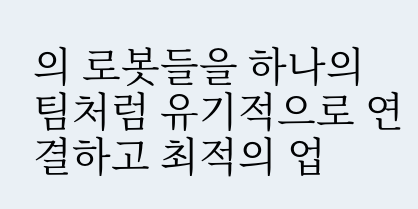의 로봇들을 하나의 팀처럼 유기적으로 연결하고 최적의 업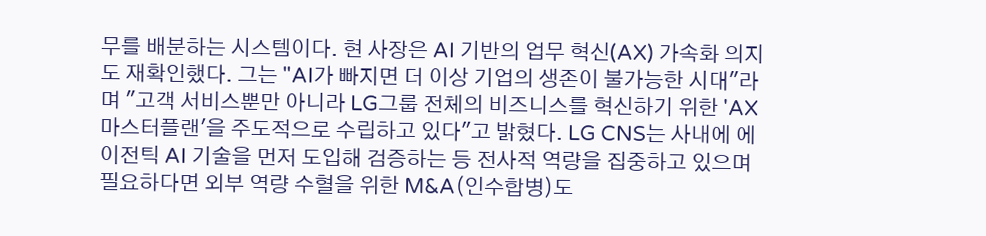무를 배분하는 시스템이다. 현 사장은 AI 기반의 업무 혁신(AX) 가속화 의지도 재확인했다. 그는 "AI가 빠지면 더 이상 기업의 생존이 불가능한 시대"라며 "고객 서비스뿐만 아니라 LG그룹 전체의 비즈니스를 혁신하기 위한 'AX 마스터플랜'을 주도적으로 수립하고 있다"고 밝혔다. LG CNS는 사내에 에이전틱 AI 기술을 먼저 도입해 검증하는 등 전사적 역량을 집중하고 있으며 필요하다면 외부 역량 수혈을 위한 M&A(인수합병)도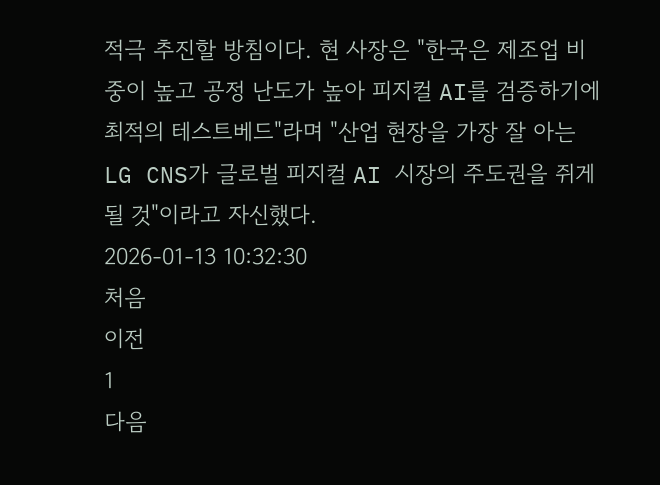적극 추진할 방침이다. 현 사장은 "한국은 제조업 비중이 높고 공정 난도가 높아 피지컬 AI를 검증하기에 최적의 테스트베드"라며 "산업 현장을 가장 잘 아는 LG CNS가 글로벌 피지컬 AI 시장의 주도권을 쥐게 될 것"이라고 자신했다.
2026-01-13 10:32:30
처음
이전
1
다음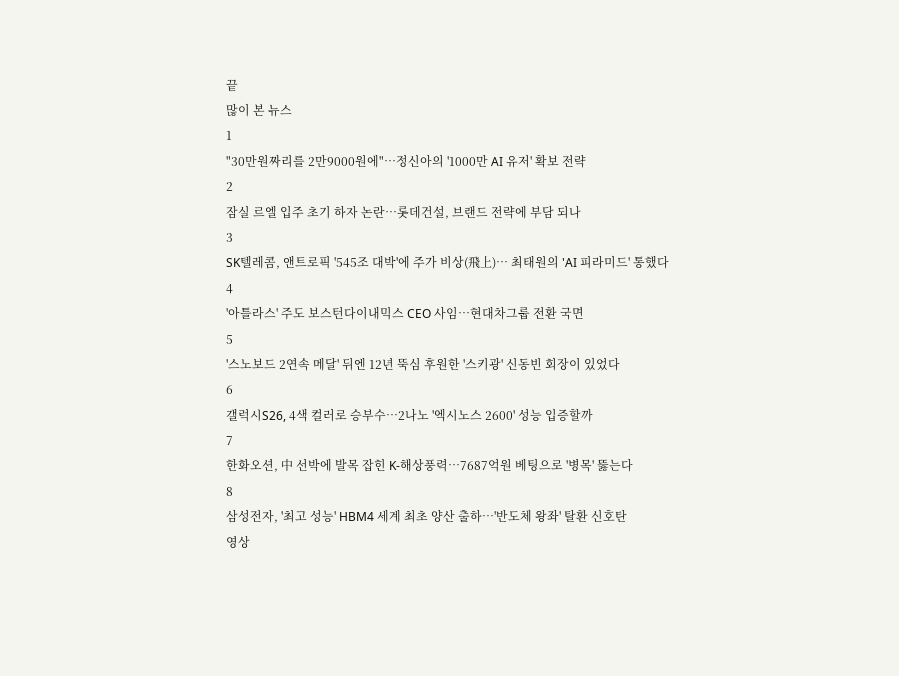끝
많이 본 뉴스
1
"30만원짜리를 2만9000원에"…정신아의 '1000만 AI 유저' 확보 전략
2
잠실 르엘 입주 초기 하자 논란…롯데건설, 브랜드 전략에 부담 되나
3
SK텔레콤, 앤트로픽 '545조 대박'에 주가 비상(飛上)… 최태원의 'AI 피라미드' 통했다
4
'아틀라스' 주도 보스턴다이내믹스 CEO 사임…현대차그룹 전환 국면
5
'스노보드 2연속 메달' 뒤엔 12년 뚝심 후원한 '스키광' 신동빈 회장이 있었다
6
갤럭시S26, 4색 컬러로 승부수…2나노 '엑시노스 2600' 성능 입증할까
7
한화오션, 中 선박에 발목 잡힌 K-해상풍력…7687억원 베팅으로 '병목' 뚫는다
8
삼성전자, '최고 성능' HBM4 세계 최초 양산 출하…'반도체 왕좌' 탈환 신호탄
영상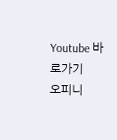Youtube 바로가기
오피니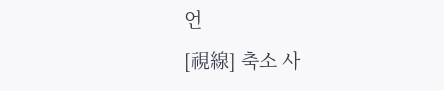언
[視線] 축소 사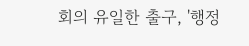회의 유일한 출구, '행정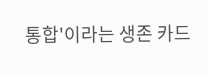통합'이라는 생존 카드